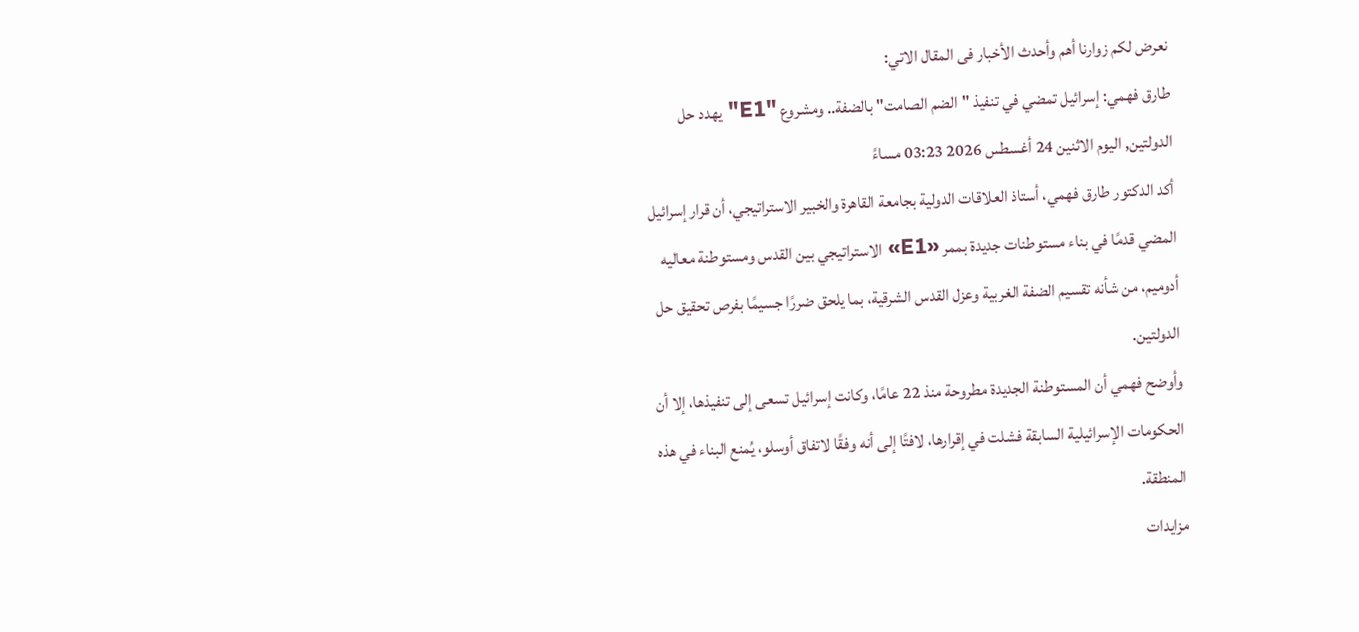نعرض لكم زوارنا أهم وأحدث الأخبار فى المقال الاتي:
طارق فهمي: إسرائيل تمضي في تنفيذ "الضم الصامت" بالضفة.. ومشروع "E1" يهدد حل الدولتين, اليوم الاثنين 24 أغسطس 2026 03:23 مساءً
أكد الدكتور طارق فهمي، أستاذ العلاقات الدولية بجامعة القاهرة والخبير الاستراتيجي، أن قرار إسرائيل المضي قدمًا في بناء مستوطنات جديدة بممر «E1» الاستراتيجي بين القدس ومستوطنة معاليه أدوميم، من شأنه تقسيم الضفة الغربية وعزل القدس الشرقية، بما يلحق ضررًا جسيمًا بفرص تحقيق حل الدولتين.
وأوضح فهمي أن المستوطنة الجديدة مطروحة منذ 22 عامًا، وكانت إسرائيل تسعى إلى تنفيذها، إلا أن الحكومات الإسرائيلية السابقة فشلت في إقرارها، لافتًا إلى أنه وفقًا لاتفاق أوسلو، يُمنع البناء في هذه المنطقة.
مزايدات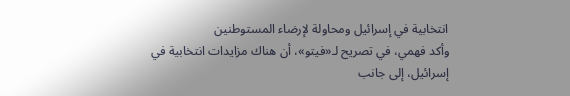انتخابية في إسرائيل ومحاولة لإرضاء المستوطنين
وأكد فهمي، في تصريح لـ«فيتو»، أن هناك مزايدات انتخابية في إسرائيل، إلى جانب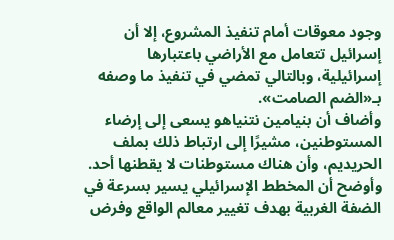وجود معوقات أمام تنفيذ المشروع، إلا أن إسرائيل تتعامل مع الأراضي باعتبارها إسرائيلية، وبالتالي تمضي في تنفيذ ما وصفه بـ«الضم الصامت».
وأضاف أن بنيامين نتنياهو يسعى إلى إرضاء المستوطنين، مشيرًا إلى ارتباط ذلك بملف الحريديم، وأن هناك مستوطنات لا يقطنها أحد.
وأوضح أن المخطط الإسرائيلي يسير بسرعة في الضفة الغربية بهدف تغيير معالم الواقع وفرض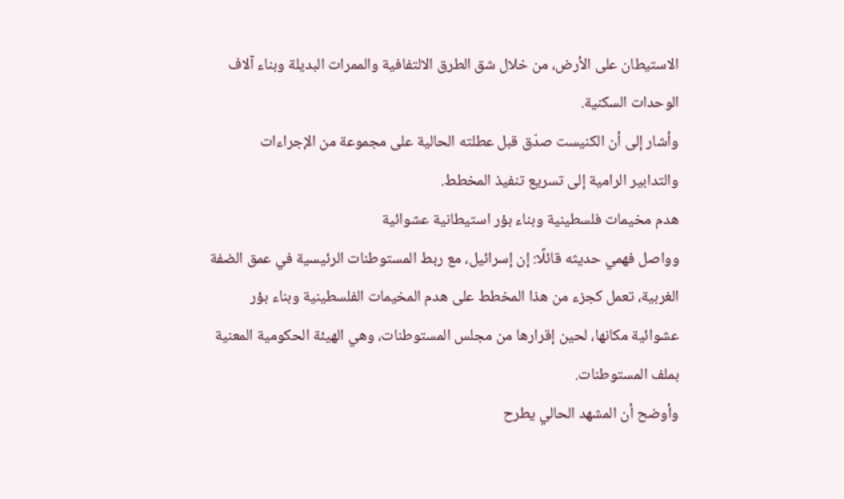الاستيطان على الأرض، من خلال شق الطرق الالتفافية والممرات البديلة وبناء آلاف الوحدات السكنية.
وأشار إلى أن الكنيست صدّق قبل عطلته الحالية على مجموعة من الإجراءات والتدابير الرامية إلى تسريع تنفيذ المخطط.
هدم مخيمات فلسطينية وبناء بؤر استيطانية عشوائية
وواصل فهمي حديثه قائلًا: إن إسرائيل، مع ربط المستوطنات الرئيسية في عمق الضفة الغربية، تعمل كجزء من هذا المخطط على هدم المخيمات الفلسطينية وبناء بؤر عشوائية مكانها، لحين إقرارها من مجلس المستوطنات، وهي الهيئة الحكومية المعنية بملف المستوطنات.
وأوضح أن المشهد الحالي يطرح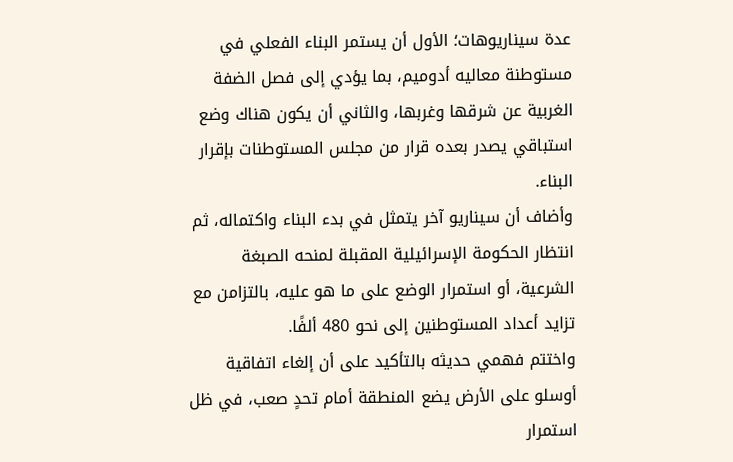عدة سيناريوهات؛ الأول أن يستمر البناء الفعلي في مستوطنة معاليه أدوميم، بما يؤدي إلى فصل الضفة الغربية عن شرقها وغربها، والثاني أن يكون هناك وضع استباقي يصدر بعده قرار من مجلس المستوطنات بإقرار البناء.
وأضاف أن سيناريو آخر يتمثل في بدء البناء واكتماله، ثم انتظار الحكومة الإسرائيلية المقبلة لمنحه الصبغة الشرعية، أو استمرار الوضع على ما هو عليه، بالتزامن مع تزايد أعداد المستوطنين إلى نحو 480 ألفًا.
واختتم فهمي حديثه بالتأكيد على أن إلغاء اتفاقية أوسلو على الأرض يضع المنطقة أمام تحدٍ صعب، في ظل استمرار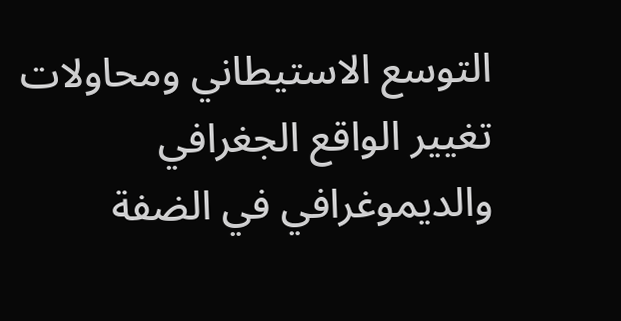التوسع الاستيطاني ومحاولات تغيير الواقع الجغرافي والديموغرافي في الضفة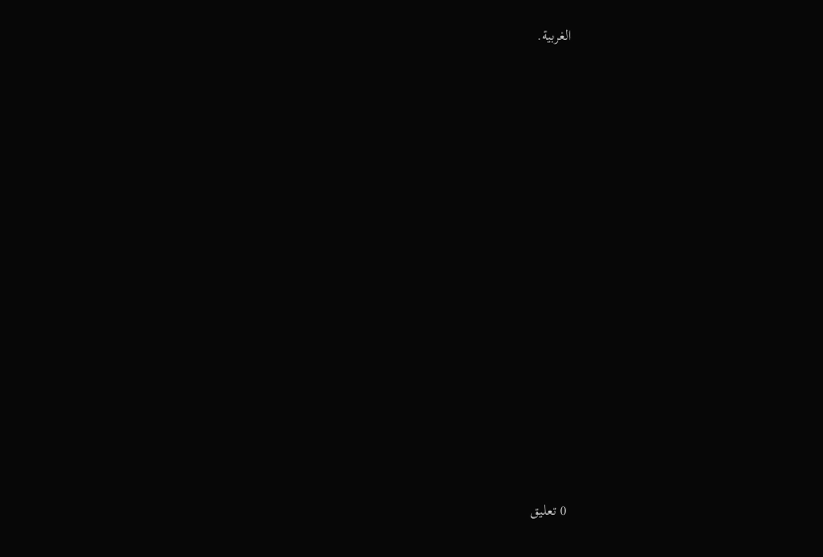الغربية.


















0 تعليق